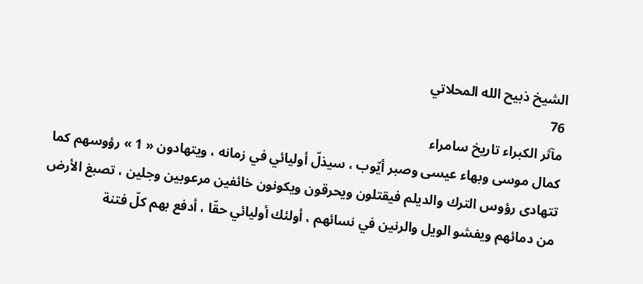الشيخ ذبيح الله المحلاتي
76
مآثر الكبراء تاريخ سامراء
كمال موسى وبهاء عيسى وصبر أيّوب ، سيذلّ أوليائي في زمانه ، ويتهادون « 1 » رؤوسهم كما تتهادى رؤوس الترك والديلم فيقتلون ويحرقون ويكونون خائفين مرعوبين وجلين ، تصبغ الأرض من دمائهم ويفشو الويل والرنين في نسائهم ، أولئك أوليائي حقّا ، أدفع بهم كلّ فتنة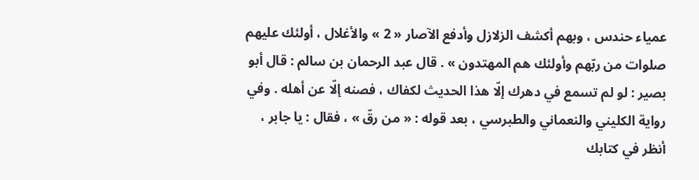عمياء حندس ، وبهم أكشف الزلازل وأدفع الآصار « 2 » والأغلال ، أولئك عليهم صلوات من ربّهم وأولئك هم المهتدون » . قال عبد الرحمان بن سالم : قال أبو بصير : لو لم تسمع في دهرك إلّا هذا الحديث لكفاك ، فصنه إلّا عن أهله . وفي رواية الكليني والنعماني والطبرسي ، بعد قوله : « من رقّ » ، فقال : يا جابر ، أنظر في كتابك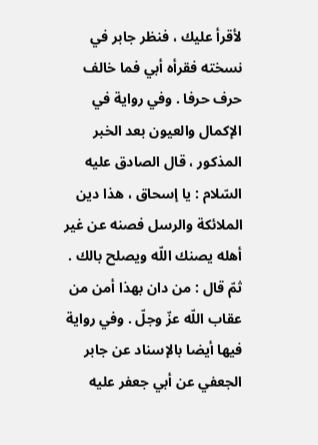لأقرأ عليك ، فنظر جابر في نسخته فقرأه أبي فما خالف حرف حرفا . وفي رواية في الإكمال والعيون بعد الخبر المذكور ، قال الصادق عليه السّلام : يا إسحاق ، هذا دين الملائكة والرسل فصنه عن غير أهله يصنك اللّه ويصلح بالك . ثمّ قال : من دان بهذا أمن من عقاب اللّه عزّ وجلّ . وفي رواية فيها أيضا بالإسناد عن جابر الجعفي عن أبي جعفر عليه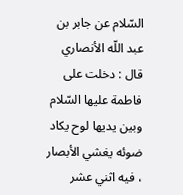السّلام عن جابر بن عبد اللّه الأنصاري قال : دخلت على فاطمة عليها السّلام وبين يديها لوح يكاد ضوئه يغشي الأبصار ، فيه اثني عشر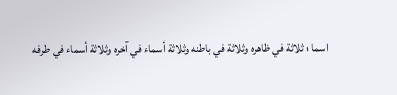اسما ؛ ثلاثة في ظاهره وثلاثة في باطنه وثلاثة أسماء في آخره وثلاثة أسماء في طرفه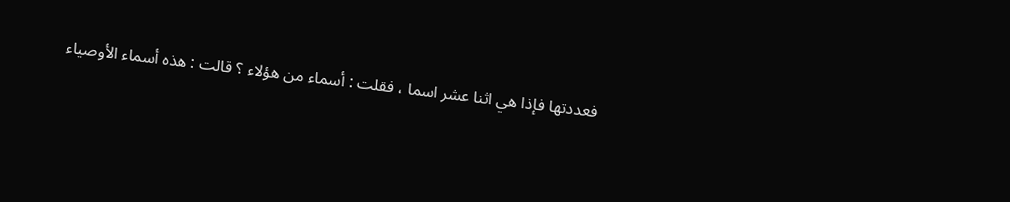فعددتها فإذا هي اثنا عشر اسما ، فقلت : أسماء من هؤلاء ؟ قالت : هذه أسماء الأوصياء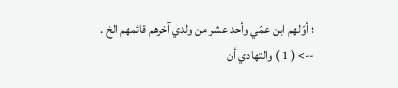؛ أوّلهم ابن عمّي وأحد عشر من ولدي آخرهم قائمهم الخ .
--> ( 1 ) والتهادي أن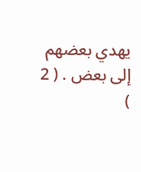يهدي بعضهم إلى بعض . ( 2 )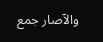والآصار جمع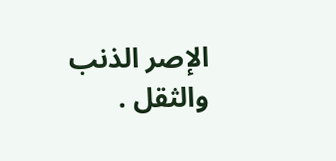الإصر الذنب والثقل .